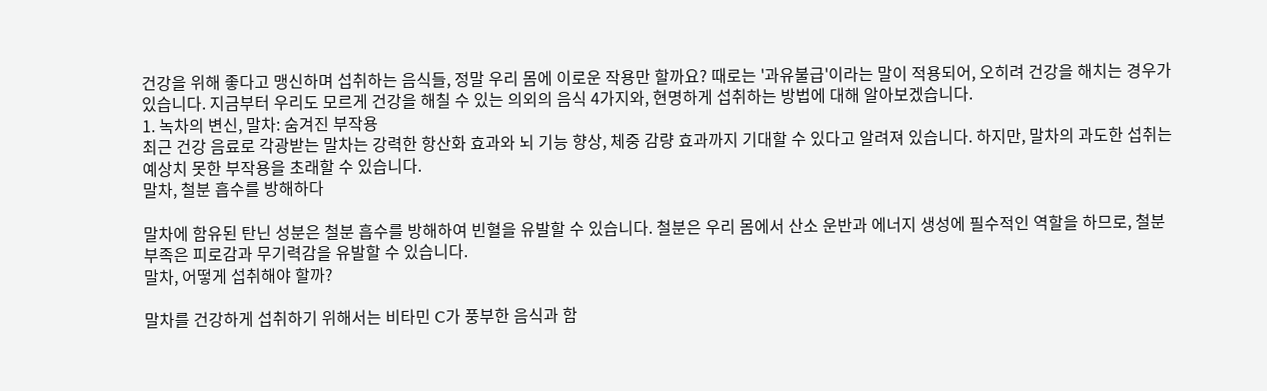건강을 위해 좋다고 맹신하며 섭취하는 음식들, 정말 우리 몸에 이로운 작용만 할까요? 때로는 '과유불급'이라는 말이 적용되어, 오히려 건강을 해치는 경우가 있습니다. 지금부터 우리도 모르게 건강을 해칠 수 있는 의외의 음식 4가지와, 현명하게 섭취하는 방법에 대해 알아보겠습니다.
1. 녹차의 변신, 말차: 숨겨진 부작용
최근 건강 음료로 각광받는 말차는 강력한 항산화 효과와 뇌 기능 향상, 체중 감량 효과까지 기대할 수 있다고 알려져 있습니다. 하지만, 말차의 과도한 섭취는 예상치 못한 부작용을 초래할 수 있습니다.
말차, 철분 흡수를 방해하다

말차에 함유된 탄닌 성분은 철분 흡수를 방해하여 빈혈을 유발할 수 있습니다. 철분은 우리 몸에서 산소 운반과 에너지 생성에 필수적인 역할을 하므로, 철분 부족은 피로감과 무기력감을 유발할 수 있습니다.
말차, 어떻게 섭취해야 할까?

말차를 건강하게 섭취하기 위해서는 비타민 C가 풍부한 음식과 함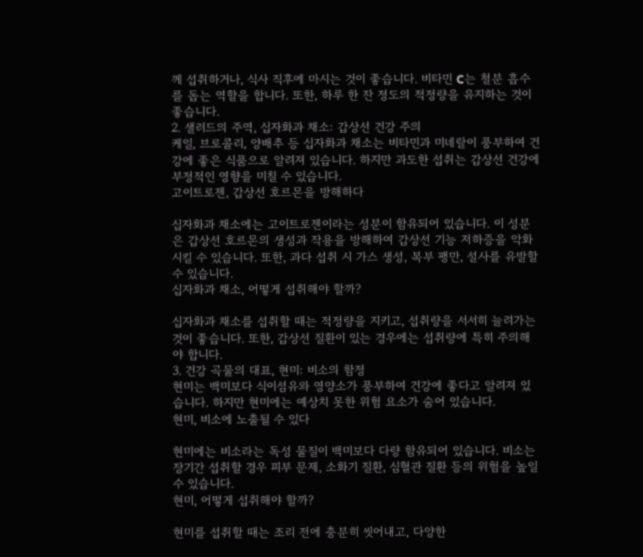께 섭취하거나, 식사 직후에 마시는 것이 좋습니다. 비타민 C는 철분 흡수를 돕는 역할을 합니다. 또한, 하루 한 잔 정도의 적정량을 유지하는 것이 좋습니다.
2. 샐러드의 주역, 십자화과 채소: 갑상선 건강 주의
케일, 브로콜리, 양배추 등 십자화과 채소는 비타민과 미네랄이 풍부하여 건강에 좋은 식품으로 알려져 있습니다. 하지만 과도한 섭취는 갑상선 건강에 부정적인 영향을 미칠 수 있습니다.
고이트로젠, 갑상선 호르몬을 방해하다

십자화과 채소에는 고이트로젠이라는 성분이 함유되어 있습니다. 이 성분은 갑상선 호르몬의 생성과 작용을 방해하여 갑상선 기능 저하증을 악화시킬 수 있습니다. 또한, 과다 섭취 시 가스 생성, 복부 팽만, 설사를 유발할 수 있습니다.
십자화과 채소, 어떻게 섭취해야 할까?

십자화과 채소를 섭취할 때는 적정량을 지키고, 섭취량을 서서히 늘려가는 것이 좋습니다. 또한, 갑상선 질환이 있는 경우에는 섭취량에 특히 주의해야 합니다.
3. 건강 곡물의 대표, 현미: 비소의 함정
현미는 백미보다 식이섬유와 영양소가 풍부하여 건강에 좋다고 알려져 있습니다. 하지만 현미에는 예상치 못한 위험 요소가 숨어 있습니다.
현미, 비소에 노출될 수 있다

현미에는 비소라는 독성 물질이 백미보다 다량 함유되어 있습니다. 비소는 장기간 섭취할 경우 피부 문제, 소화기 질환, 심혈관 질환 등의 위험을 높일 수 있습니다.
현미, 어떻게 섭취해야 할까?

현미를 섭취할 때는 조리 전에 충분히 씻어내고, 다양한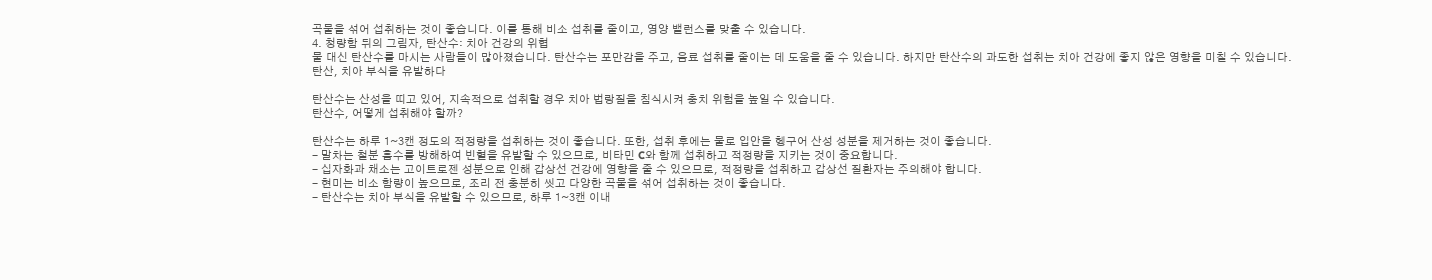곡물을 섞어 섭취하는 것이 좋습니다. 이를 통해 비소 섭취를 줄이고, 영양 밸런스를 맞출 수 있습니다.
4. 청량함 뒤의 그림자, 탄산수: 치아 건강의 위협
물 대신 탄산수를 마시는 사람들이 많아졌습니다. 탄산수는 포만감을 주고, 음료 섭취를 줄이는 데 도움을 줄 수 있습니다. 하지만 탄산수의 과도한 섭취는 치아 건강에 좋지 않은 영향을 미칠 수 있습니다.
탄산, 치아 부식을 유발하다

탄산수는 산성을 띠고 있어, 지속적으로 섭취할 경우 치아 법랑질을 침식시켜 충치 위험을 높일 수 있습니다.
탄산수, 어떻게 섭취해야 할까?

탄산수는 하루 1~3캔 정도의 적정량을 섭취하는 것이 좋습니다. 또한, 섭취 후에는 물로 입안을 헹구어 산성 성분을 제거하는 것이 좋습니다.
- 말차는 철분 흡수를 방해하여 빈혈을 유발할 수 있으므로, 비타민 C와 함께 섭취하고 적정량을 지키는 것이 중요합니다.
- 십자화과 채소는 고이트로젠 성분으로 인해 갑상선 건강에 영향을 줄 수 있으므로, 적정량을 섭취하고 갑상선 질환자는 주의해야 합니다.
- 현미는 비소 함량이 높으므로, 조리 전 충분히 씻고 다양한 곡물을 섞어 섭취하는 것이 좋습니다.
- 탄산수는 치아 부식을 유발할 수 있으므로, 하루 1~3캔 이내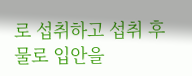로 섭취하고 섭취 후 물로 입안을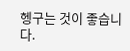헹구는 것이 좋습니다.